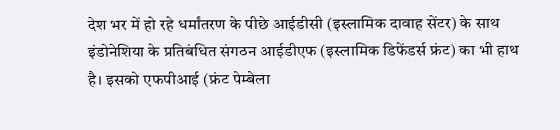देश भर में हो रहे धर्मांतरण के पीछे आईडीसी (इस्लामिक दावाह सेंटर) के साथ इंडोनेशिया के प्रतिबंधित संगठन आईडीएफ (इस्लामिक डिफेंडर्स फ्रंट) का भी हाथ है। इसको एफपीआई (फ्रंट पेम्बेला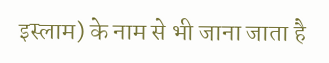इस्लाम) के नाम से भी जाना जाता है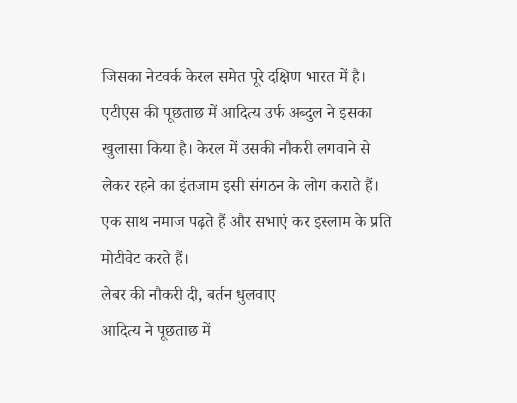जिसका नेटवर्क केरल समेत पूरे दक्षिण भारत में है। एटीएस की पूछताछ में आदित्य उर्फ अब्दुल ने इसका खुलासा किया है। केरल में उसकी नौकरी लगवाने से लेकर रहने का इंतजाम इसी संगठन के लोग कराते हैं। एक साथ नमाज पढ़ते हैं और सभाएं कर इस्लाम के प्रति मोटीवेट करते हैं।
लेबर की नौकरी दी, बर्तन धुलवाए
आदित्य ने पूछताछ में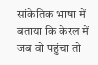सांकेतिक भाषा में बताया कि केरल में जब वो पहुंचा तो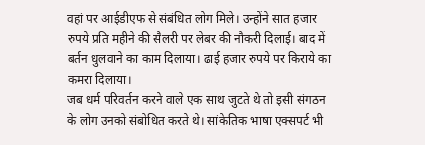वहां पर आईडीएफ से संबंधित लोग मिले। उन्होंने सात हजार रुपये प्रति महीने की सैलरी पर लेबर की नौकरी दिलाई। बाद में बर्तन धुलवाने का काम दिलाया। ढाई हजार रुपये पर किराये का कमरा दिलाया।
जब धर्म परिवर्तन करने वाले एक साथ जुटते थे तो इसी संगठन के लोग उनको संबोधित करते थे। सांकेतिक भाषा एक्सपर्ट भी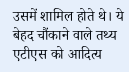उसमें शामिल होते थे। ये बेहद चौंकाने वाले तथ्य एटीएस को आदित्य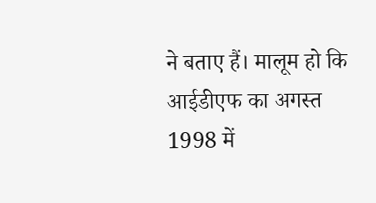ने बताए हैं। मालूम हो कि आईडीएफ का अगस्त 1998 में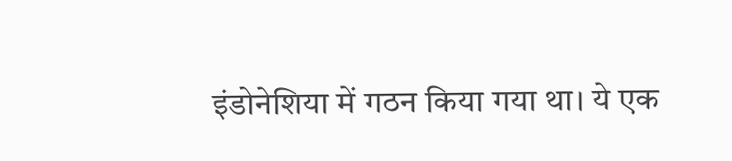इंडोनेशिया में गठन किया गया था। ये एक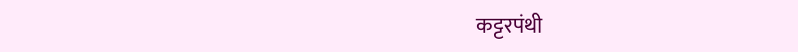कट्टरपंथी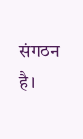संगठन है।